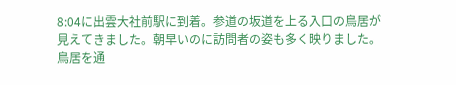8:04に出雲大社前駅に到着。参道の坂道を上る入口の鳥居が見えてきました。朝早いのに訪問者の姿も多く映りました。
鳥居を通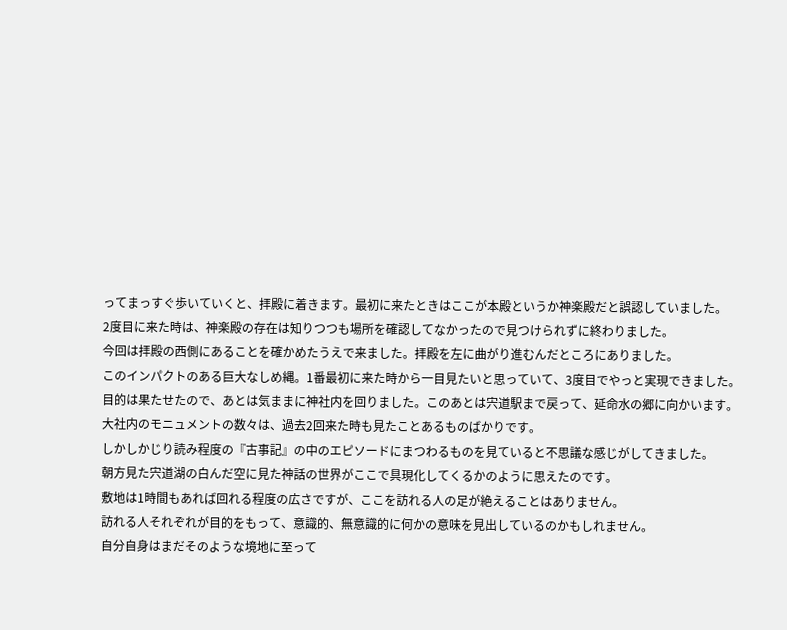ってまっすぐ歩いていくと、拝殿に着きます。最初に来たときはここが本殿というか神楽殿だと誤認していました。
2度目に来た時は、神楽殿の存在は知りつつも場所を確認してなかったので見つけられずに終わりました。
今回は拝殿の西側にあることを確かめたうえで来ました。拝殿を左に曲がり進むんだところにありました。
このインパクトのある巨大なしめ縄。1番最初に来た時から一目見たいと思っていて、3度目でやっと実現できました。
目的は果たせたので、あとは気ままに神社内を回りました。このあとは宍道駅まで戻って、延命水の郷に向かいます。
大社内のモニュメントの数々は、過去2回来た時も見たことあるものばかりです。
しかしかじり読み程度の『古事記』の中のエピソードにまつわるものを見ていると不思議な感じがしてきました。
朝方見た宍道湖の白んだ空に見た神話の世界がここで具現化してくるかのように思えたのです。
敷地は1時間もあれば回れる程度の広さですが、ここを訪れる人の足が絶えることはありません。
訪れる人それぞれが目的をもって、意識的、無意識的に何かの意味を見出しているのかもしれません。
自分自身はまだそのような境地に至って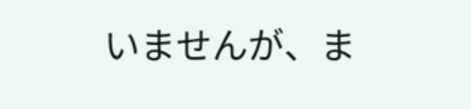いませんが、ま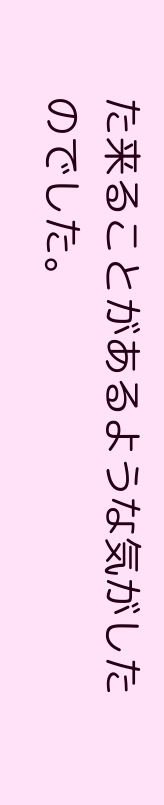た来ることがあるような気がしたのでした。